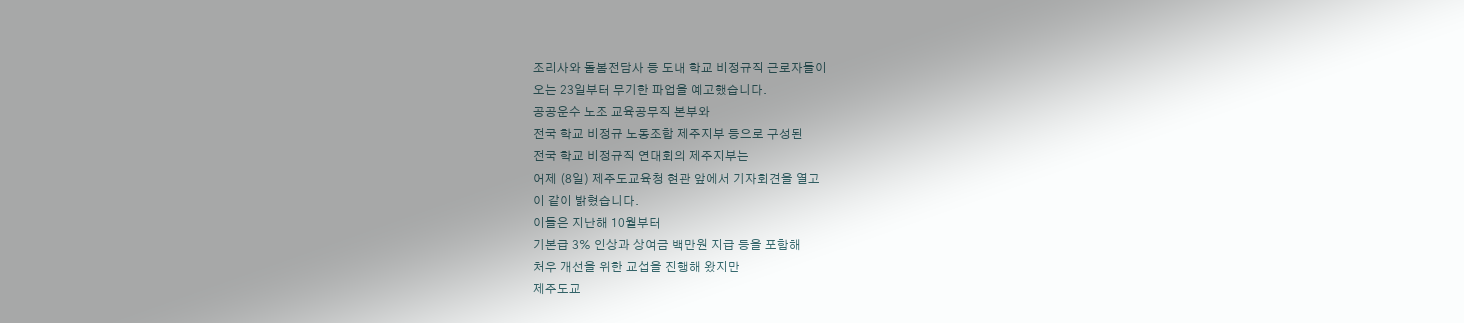조리사와 돌봄전담사 등 도내 학교 비정규직 근로자들이
오는 23일부터 무기한 파업을 예고했습니다.
공공운수 노조 교육공무직 본부와
전국 학교 비정규 노동조합 제주지부 등으로 구성된
전국 학교 비정규직 연대회의 제주지부는
어제 (8일) 제주도교육청 현관 앞에서 기자회견을 열고
이 같이 밝혔습니다.
이들은 지난해 10월부터
기본급 3% 인상과 상여금 백만원 지급 등을 포함해
처우 개선을 위한 교섭을 진행해 왔지만
제주도교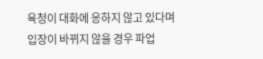육청이 대화에 응하지 않고 있다며
입장이 바뀌지 않을 경우 파업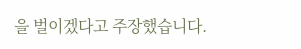을 벌이겠다고 주장했습니다.